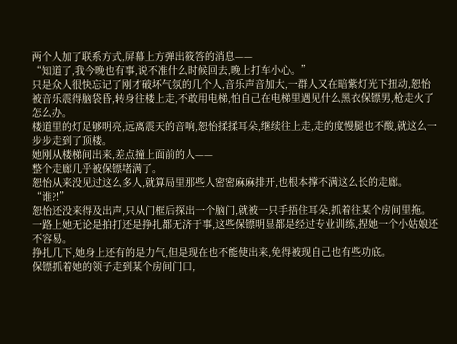两个人加了联系方式,屏幕上方弹出筱答的消息——
“知道了,我今晚也有事,说不准什么时候回去,晚上打车小心。”
只是众人很快忘记了刚才破坏气氛的几个人,音乐声音加大,一群人又在暗紫灯光下扭动,恕怡被音乐震得脑袋昏,转身往楼上走,不敢用电梯,怕自己在电梯里遇见什么黑衣保镖男,枪走火了怎么办。
楼道里的灯足够明亮,远离震天的音响,恕怡揉揉耳朵,继续往上走,走的度慢腿也不酸,就这么一步步走到了顶楼。
她刚从楼梯间出来,差点撞上面前的人——
整个走廊几乎被保镖堵满了。
恕怡从来没见过这么多人,就算局里那些人密密麻麻排开,也根本撑不满这么长的走廊。
“谁?!”
恕怡还没来得及出声,只从门框后探出一个脑门,就被一只手捂住耳朵,抓着往某个房间里拖。
一路上她无论是拍打还是挣扎都无济于事,这些保镖明显都是经过专业训练,捏她一个小姑娘还不容易。
挣扎几下,她身上还有的是力气,但是现在也不能使出来,免得被现自己也有些功底。
保镖抓着她的领子走到某个房间门口,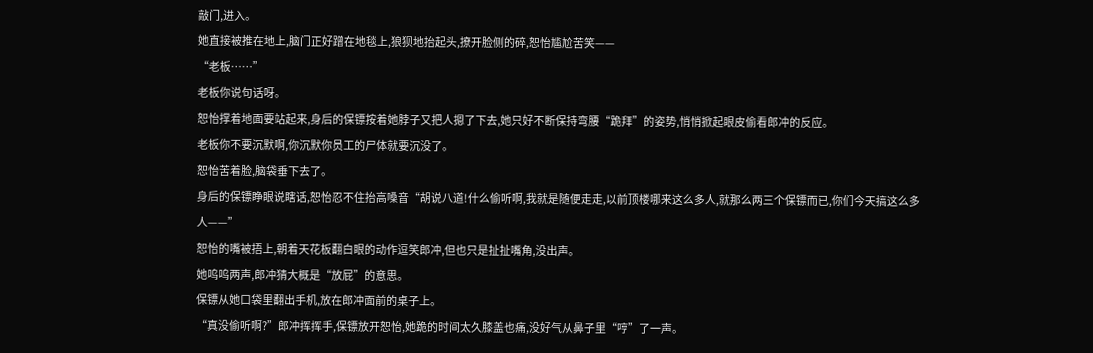敲门,进入。
她直接被推在地上,脑门正好蹭在地毯上,狼狈地抬起头,撩开脸侧的碎,恕怡尴尬苦笑——
“老板……”
老板你说句话呀。
恕怡撑着地面要站起来,身后的保镖按着她脖子又把人摁了下去,她只好不断保持弯腰“跪拜”的姿势,悄悄掀起眼皮偷看郎冲的反应。
老板你不要沉默啊,你沉默你员工的尸体就要沉没了。
恕怡苦着脸,脑袋垂下去了。
身后的保镖睁眼说瞎话,恕怡忍不住抬高嗓音“胡说八道!什么偷听啊,我就是随便走走,以前顶楼哪来这么多人,就那么两三个保镖而已,你们今天搞这么多人——”
恕怡的嘴被捂上,朝着天花板翻白眼的动作逗笑郎冲,但也只是扯扯嘴角,没出声。
她呜呜两声,郎冲猜大概是“放屁”的意思。
保镖从她口袋里翻出手机,放在郎冲面前的桌子上。
“真没偷听啊?”郎冲挥挥手,保镖放开恕怡,她跪的时间太久膝盖也痛,没好气从鼻子里“哼”了一声。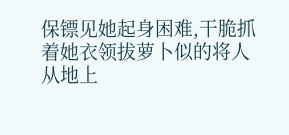保镖见她起身困难,干脆抓着她衣领拔萝卜似的将人从地上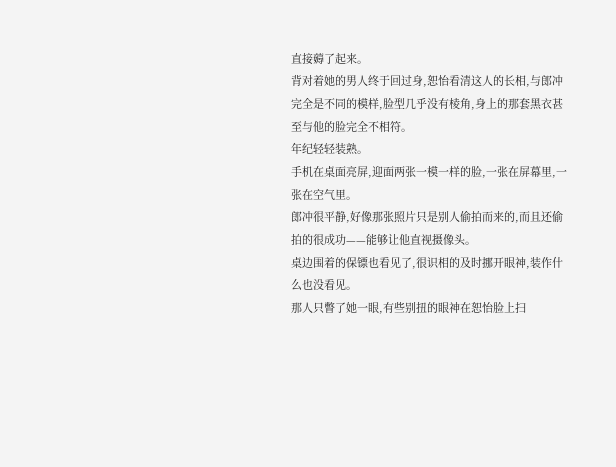直接薅了起来。
背对着她的男人终于回过身,恕怡看清这人的长相,与郎冲完全是不同的模样,脸型几乎没有棱角,身上的那套黑衣甚至与他的脸完全不相符。
年纪轻轻装熟。
手机在桌面亮屏,迎面两张一模一样的脸,一张在屏幕里,一张在空气里。
郎冲很平静,好像那张照片只是别人偷拍而来的,而且还偷拍的很成功——能够让他直视摄像头。
桌边围着的保镖也看见了,很识相的及时挪开眼神,装作什么也没看见。
那人只瞥了她一眼,有些别扭的眼神在恕怡脸上扫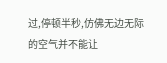过,停顿半秒,仿佛无边无际的空气并不能让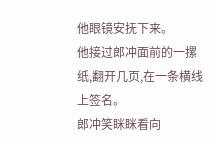他眼镜安抚下来。
他接过郎冲面前的一摞纸,翻开几页,在一条横线上签名。
郎冲笑眯眯看向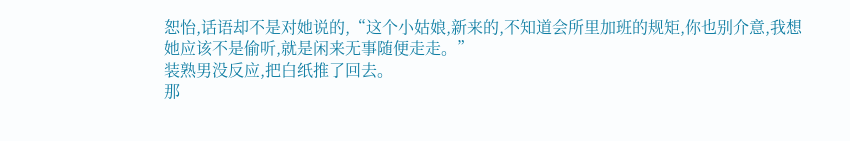恕怡,话语却不是对她说的,“这个小姑娘,新来的,不知道会所里加班的规矩,你也别介意,我想她应该不是偷听,就是闲来无事随便走走。”
装熟男没反应,把白纸推了回去。
那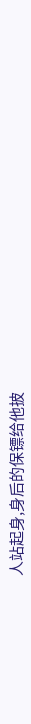人站起身,身后的保镖给他披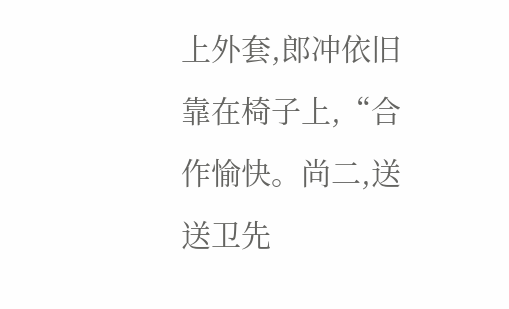上外套,郎冲依旧靠在椅子上,“合作愉快。尚二,送送卫先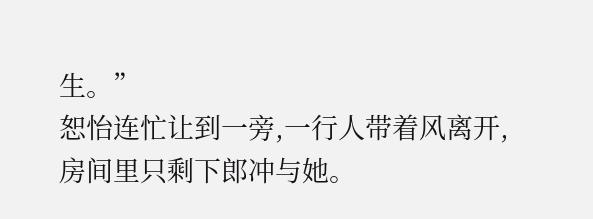生。”
恕怡连忙让到一旁,一行人带着风离开,房间里只剩下郎冲与她。